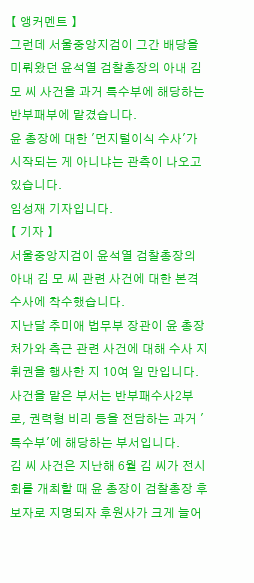【 앵커멘트 】
그런데 서울중앙지검이 그간 배당을 미뤄왔던 윤석열 검찰총장의 아내 김 모 씨 사건을 과거 특수부에 해당하는 반부패부에 맡겼습니다.
윤 총장에 대한 '먼지털이식 수사'가 시작되는 게 아니냐는 관측이 나오고 있습니다.
임성재 기자입니다.
【 기자 】
서울중앙지검이 윤석열 검찰총장의 아내 김 모 씨 관련 사건에 대한 본격 수사에 착수했습니다.
지난달 추미애 법무부 장관이 윤 총장 처가와 측근 관련 사건에 대해 수사 지휘권을 행사한 지 10여 일 만입니다.
사건을 맡은 부서는 반부패수사2부로, 권력형 비리 등을 전담하는 과거 '특수부'에 해당하는 부서입니다.
김 씨 사건은 지난해 6월 김 씨가 전시회를 개최할 때 윤 총장이 검찰총장 후보자로 지명되자 후원사가 크게 늘어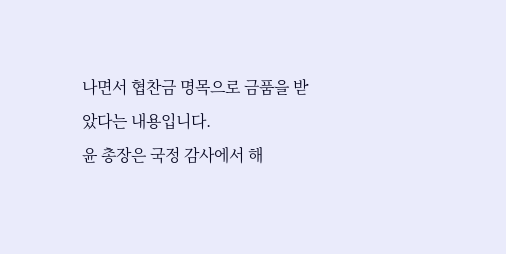나면서 협찬금 명목으로 금품을 받았다는 내용입니다.
윤 총장은 국정 감사에서 해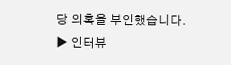당 의혹을 부인했습니다.
▶ 인터뷰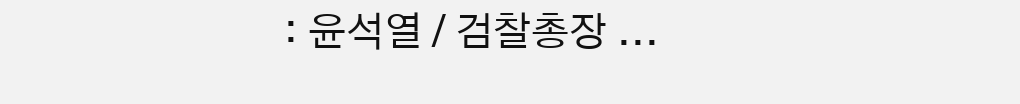: 윤석열 / 검찰총장 ...